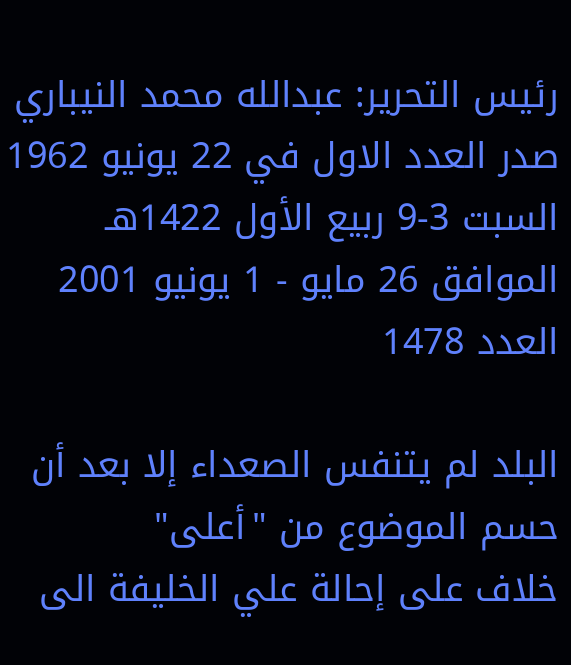رئيس التحرير: عبدالله محمد النيباري صدر العدد الاول في 22 يونيو 1962 السبت 3-9 ربيع الأول 1422هـ الموافق 26 مايو - 1 يونيو 2001
العدد 1478

البلد لم يتنفس الصعداء إلا بعد أن حسم الموضوع من "أعلى"
خلاف على إحالة علي الخليفة الى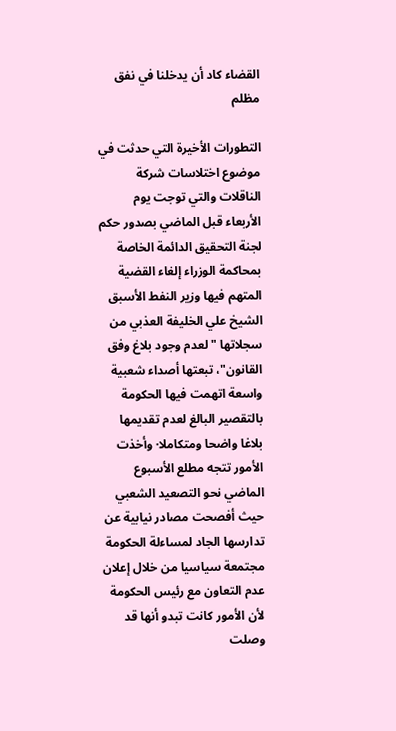القضاء كاد أن يدخلنا في نفق مظلم

التطورات الأخيرة التي حدثت في موضوع اختلاسات شركة الناقلات والتي توجت يوم الأربعاء قبل الماضي بصدور حكم لجنة التحقيق الدائمة الخاصة بمحاكمة الوزراء إلغاء القضية المتهم فيها وزير النفط الأسبق الشيخ علي الخليفة العذبي من سجلاتها "لعدم وجود بلاغ وفق القانون"، تبعتها أصداء شعبية واسعة اتهمت فيها الحكومة بالتقصير البالغ لعدم تقديمها بلاغا واضحا ومتكاملا· وأخذت الأمور تتجه مطلع الأسبوع الماضي نحو التصعيد الشعبي حيث أفصحت مصادر نيابية عن تدارسها الجاد لمساءلة الحكومة مجتمعة سياسيا من خلال إعلان عدم التعاون مع رئيس الحكومة لأن الأمور كانت تبدو أنها قد وصلت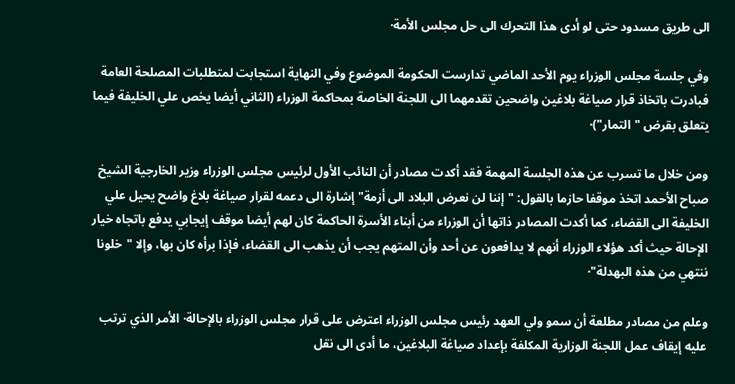الى طريق مسدود حتى لو أدى هذا التحرك الى حل مجلس الأمة·

وفي جلسة مجلس الوزراء يوم الأحد الماضي تدارست الحكومة الموضوع وفي النهاية استجابت لمتطلبات المصلحة العامة فبادرت باتخاذ قرار صياغة بلاغين واضحين تقدمهما الى اللجنة الخاصة بمحاكمة الوزراء (الثاني أيضا يخص علي الخليفة فيما يتعلق بقرض "التمار")·

ومن خلال ما تسرب عن هذه الجلسة المهمة فقد أكدت مصادر أن النائب الأول لرئيس مجلس الوزراء وزير الخارجية الشيخ صباح الأحمد اتخذ موقفا حازما بالقول: "إننا لن نعرض البلاد الى أزمة" إشارة الى دعمه لقرار صياغة بلاغ واضح يحيل علي الخليفة الى القضاء، كما أكدت المصادر ذاتها أن الوزراء من أبناء الأسرة الحاكمة كان لهم أيضا موقف إيجابي يدفع باتجاه خيار الإحالة حيث أكد هؤلاء الوزراء أنهم لا يدافعون عن أحد وأن المتهم يجب أن يذهب الى القضاء، فإذا برأه كان بها، وإلا "خلونا ننتهي من هذه البهدلة"·

وعلم من مصادر مطلعة أن سمو ولي العهد رئيس مجلس الوزراء اعترض على قرار مجلس الوزراء بالإحالة· الأمر الذي ترتب عليه إيقاف عمل اللجنة الوزارية المكلفة بإعداد صياغة البلاغين، ما أدى الى نقل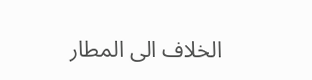الخلاف الى المطار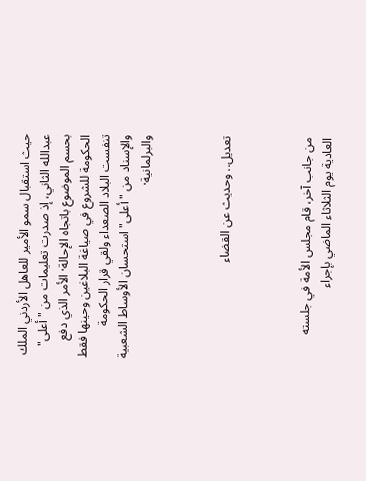حيث استقبال سمو الأمير للعاهل الأردني الملك عبدالله الثاني، إذ صدرت تعليمات من "أعلى" بحسم الموضوع باتجاه الإحالة· الأمر الذي دفع الحكومة للشروع في صياغة البلاغين وحينها فقط تنفست البلاد الصعداء ولقي قرار الحكومة والإسناد من "أعلى" استحسان الأوساط الشعبية والبرلمانية·



تعديل.. وحديث عن القضاء



من جانب آخر، قام مجلس الأمة في جلسته العادية يوم الثلاثاء الماضي بإجراء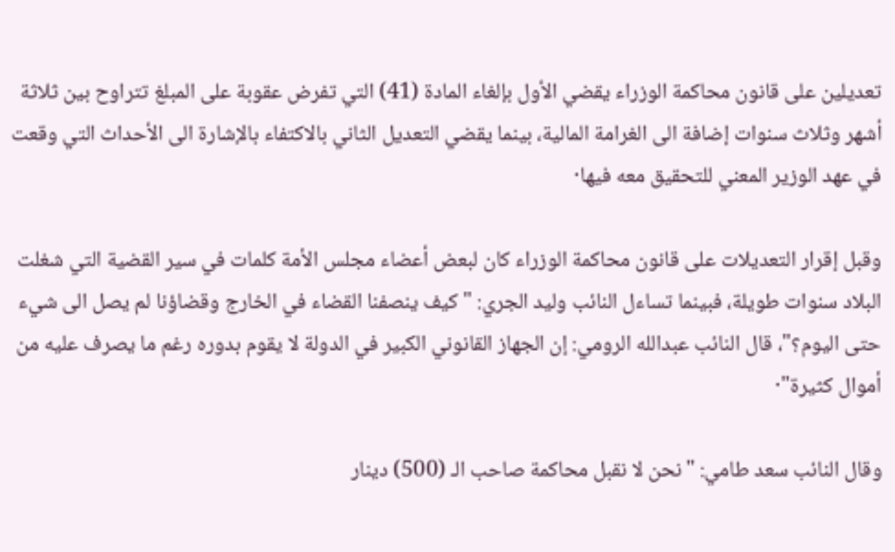تعديلين على قانون محاكمة الوزراء يقضي الأول بإلغاء المادة (41) التي تفرض عقوبة على المبلغ تتراوح بين ثلاثة أشهر وثلاث سنوات إضافة الى الغرامة المالية، بينما يقضي التعديل الثاني بالاكتفاء بالإشارة الى الأحداث التي وقعت في عهد الوزير المعني للتحقيق معه فيها·

وقبل إقرار التعديلات على قانون محاكمة الوزراء كان لبعض أعضاء مجلس الأمة كلمات في سير القضية التي شغلت البلاد سنوات طويلة، فبينما تساءل النائب وليد الجري: "كيف ينصفنا القضاء في الخارج وقضاؤنا لم يصل الى شيء حتى اليوم؟"، قال النائب عبدالله الرومي: إن الجهاز القانوني الكبير في الدولة لا يقوم بدوره رغم ما يصرف عليه من أموال كثيرة"·

وقال النائب سعد طامي: "نحن لا نقبل محاكمة صاحب الـ (500) دينار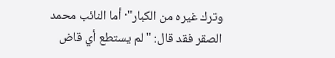وترك غيره من الكبار"· أما النائب محمد الصقر فقد قال: "لم يستطع أي قاض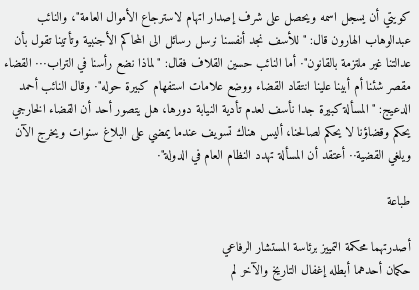كويتي أن يسجل اسمه ويحصل على شرف إصدار اتهام لاسترجاع الأموال العامة"، والنائب عبدالوهاب الهارون قال: "للأسف نجد أنفسنا نرسل رسائل الى المحاكم الأجنبية وتأتينا تقول بأن عدالتنا غير ملتزمة بالقانون"· أما النائب حسين القلاف فقال: "لماذا نضع رأسنا في التراب··· القضاء مقصر شئنا أم أبينا علينا انتقاد القضاء ووضع علامات استفهام كبيرة حوله"· وقال النائب أحمد الدعيج: "المسألة كبيرة جدا نأسف لعدم تأدية النيابة دورها، هل يتصور أحد أن القضاء الخارجي يحكم وقضاؤنا لا يحكم لصالحنا، أليس هناك تسويف عندما يمضي على البلاغ سنوات ويخرج الآن ويلغي القضية·· أعتقد أن المسألة تهدد النظام العام في الدولة"·

طباعة

أصدرتهما محكمة التمييز برئاسة المستشار الرفاعي
حكمان أحدهما أبطله إغفال التاريخ والآخر لم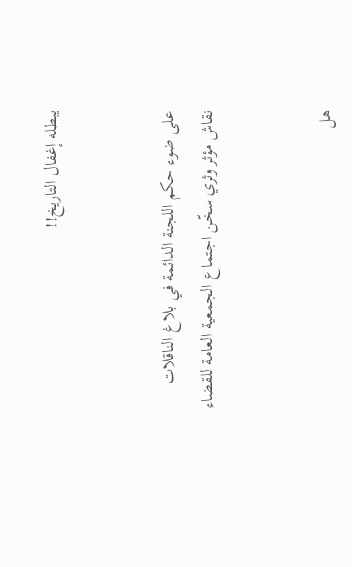يبطله إغفال التاريخ!!


على ضوء حكم اللجنة الدائمة في بلاغ الناقلات
نقاش مؤثر وثري سخّن اجتماع الجمعية العامة للقضاء


هل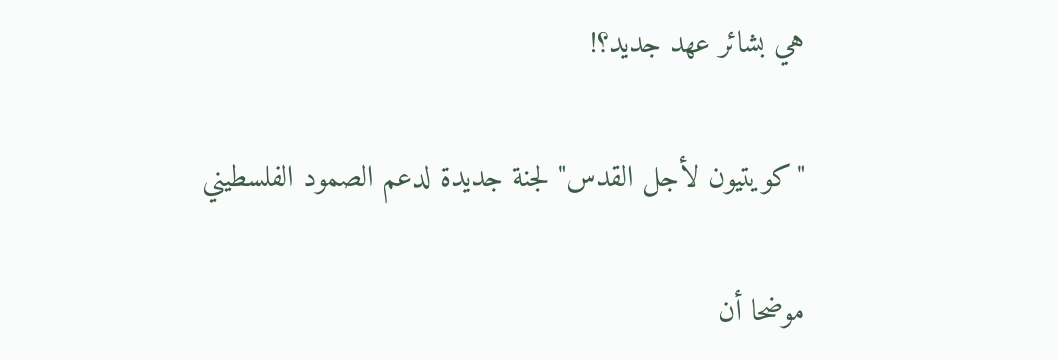هي بشائر عهد جديد؟!

"كويتيون لأجل القدس" لجنة جديدة لدعم الصمود الفلسطيني

موضحا أن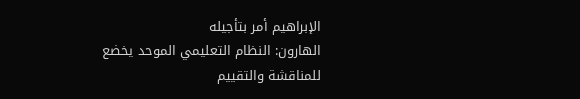الإبراهيم أمر بتأجيله
الهارون: النظام التعليمي الموحد يخضع للمناقشة والتقييم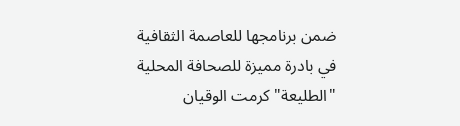ضمن برنامجها للعاصمة الثقافية في بادرة مميزة للصحافة المحلية
"الطليعة" كرمت الوقيان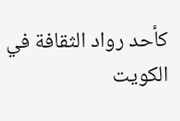كأحد رواد الثقافة في الكويت